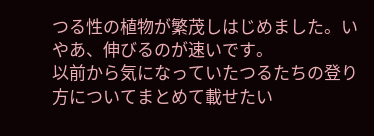つる性の植物が繁茂しはじめました。いやあ、伸びるのが速いです。
以前から気になっていたつるたちの登り方についてまとめて載せたい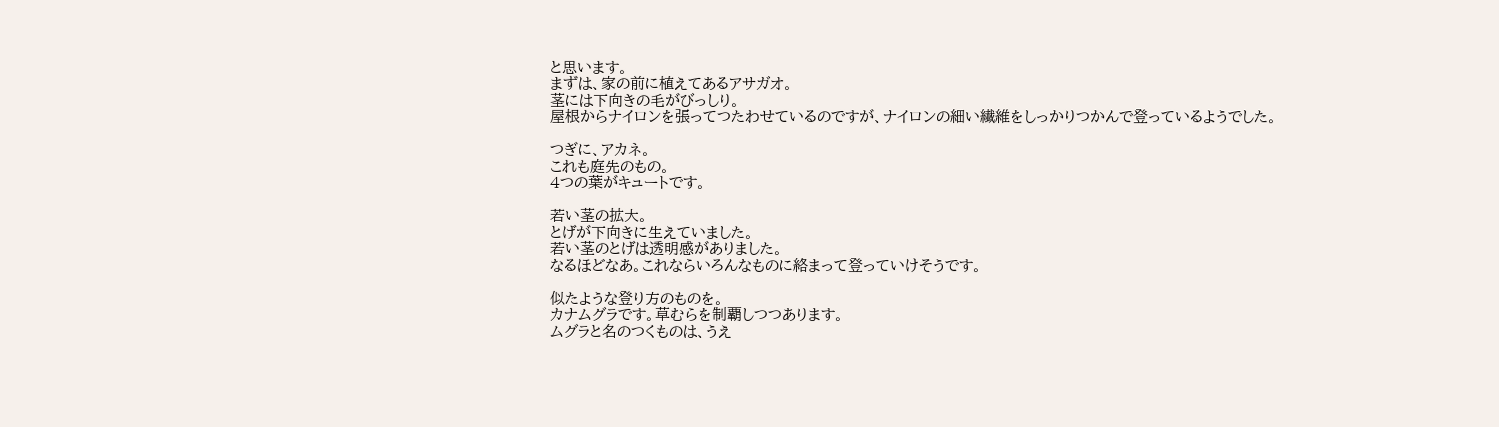と思います。
まずは、家の前に植えてあるアサガオ。
茎には下向きの毛がびっしり。
屋根からナイロンを張ってつたわせているのですが、ナイロンの細い繊維をしっかりつかんで登っているようでした。

つぎに、アカネ。
これも庭先のもの。
4つの葉がキュートです。

若い茎の拡大。
とげが下向きに生えていました。
若い茎のとげは透明感がありました。
なるほどなあ。これならいろんなものに絡まって登っていけそうです。

似たような登り方のものを。
カナムグラです。草むらを制覇しつつあります。
ムグラと名のつくものは、うえ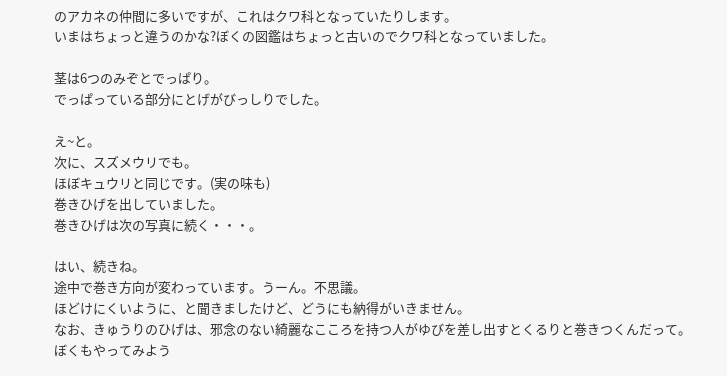のアカネの仲間に多いですが、これはクワ科となっていたりします。
いまはちょっと違うのかな?ぼくの図鑑はちょっと古いのでクワ科となっていました。

茎は6つのみぞとでっぱり。
でっぱっている部分にとげがびっしりでした。

え~と。
次に、スズメウリでも。
ほぼキュウリと同じです。(実の味も)
巻きひげを出していました。
巻きひげは次の写真に続く・・・。

はい、続きね。
途中で巻き方向が変わっています。うーん。不思議。
ほどけにくいように、と聞きましたけど、どうにも納得がいきません。
なお、きゅうりのひげは、邪念のない綺麗なこころを持つ人がゆびを差し出すとくるりと巻きつくんだって。
ぼくもやってみよう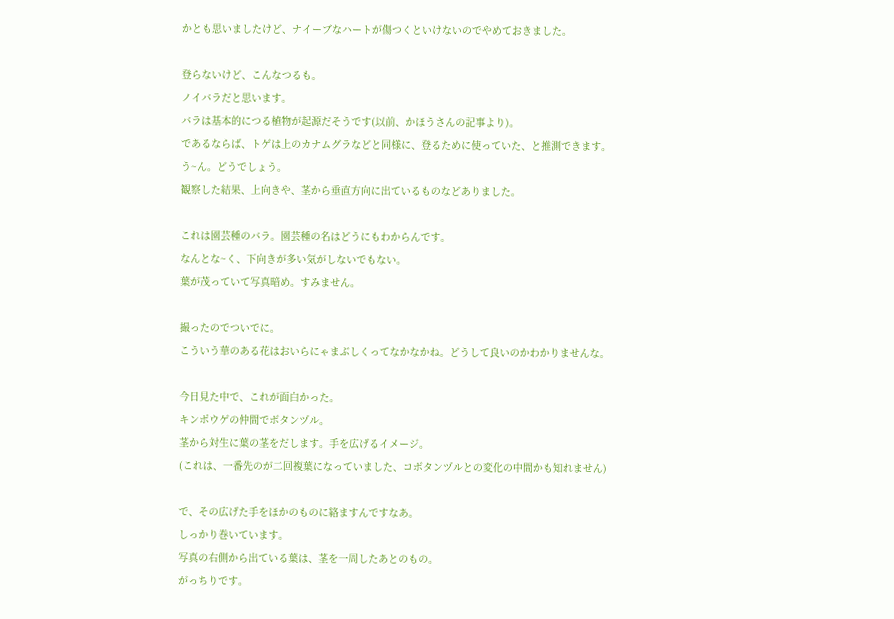かとも思いましたけど、ナイーブなハートが傷つくといけないのでやめておきました。

登らないけど、こんなつるも。
ノイバラだと思います。
バラは基本的につる植物が起源だそうです(以前、かほうさんの記事より)。
であるならば、トゲは上のカナムグラなどと同様に、登るために使っていた、と推測できます。
う~ん。どうでしょう。
観察した結果、上向きや、茎から垂直方向に出ているものなどありました。

これは園芸種のバラ。園芸種の名はどうにもわからんです。
なんとな~く、下向きが多い気がしないでもない。
葉が茂っていて写真暗め。すみません。

撮ったのでついでに。
こういう華のある花はおいらにゃまぶしくってなかなかね。どうして良いのかわかりませんな。

今日見た中で、これが面白かった。
キンポウゲの仲間でボタンヅル。
茎から対生に葉の茎をだします。手を広げるイメージ。
(これは、一番先のが二回複葉になっていました、コボタンヅルとの変化の中間かも知れません)

で、その広げた手をほかのものに絡ますんですなあ。
しっかり巻いています。
写真の右側から出ている葉は、茎を一周したあとのもの。
がっちりです。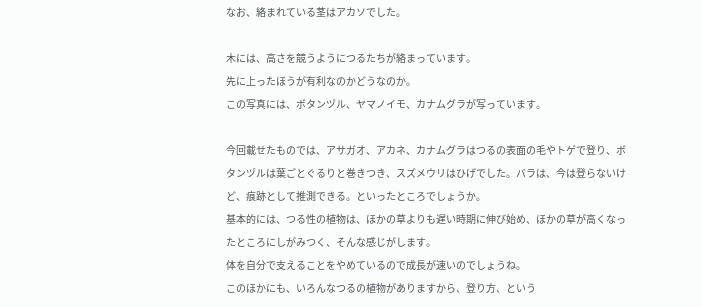なお、絡まれている茎はアカソでした。

木には、高さを競うようにつるたちが絡まっています。
先に上ったほうが有利なのかどうなのか。
この写真には、ボタンヅル、ヤマノイモ、カナムグラが写っています。

今回載せたものでは、アサガオ、アカネ、カナムグラはつるの表面の毛やトゲで登り、ボタンヅルは葉ごとぐるりと巻きつき、スズメウリはひげでした。バラは、今は登らないけど、痕跡として推測できる。といったところでしょうか。
基本的には、つる性の植物は、ほかの草よりも遅い時期に伸び始め、ほかの草が高くなったところにしがみつく、そんな感じがします。
体を自分で支えることをやめているので成長が速いのでしょうね。
このほかにも、いろんなつるの植物がありますから、登り方、という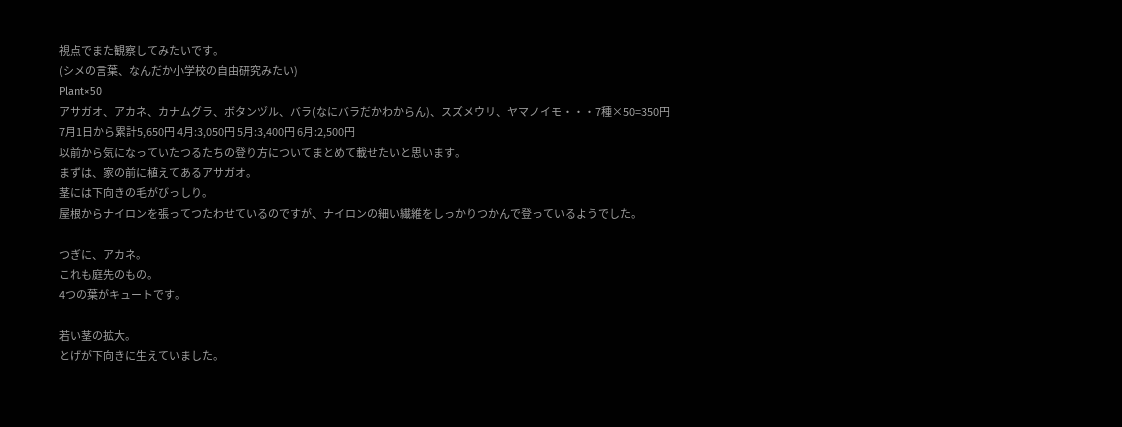視点でまた観察してみたいです。
(シメの言葉、なんだか小学校の自由研究みたい)
Plant×50
アサガオ、アカネ、カナムグラ、ボタンヅル、バラ(なにバラだかわからん)、スズメウリ、ヤマノイモ・・・7種×50=350円
7月1日から累計5,650円 4月:3,050円 5月:3,400円 6月:2,500円
以前から気になっていたつるたちの登り方についてまとめて載せたいと思います。
まずは、家の前に植えてあるアサガオ。
茎には下向きの毛がびっしり。
屋根からナイロンを張ってつたわせているのですが、ナイロンの細い繊維をしっかりつかんで登っているようでした。

つぎに、アカネ。
これも庭先のもの。
4つの葉がキュートです。

若い茎の拡大。
とげが下向きに生えていました。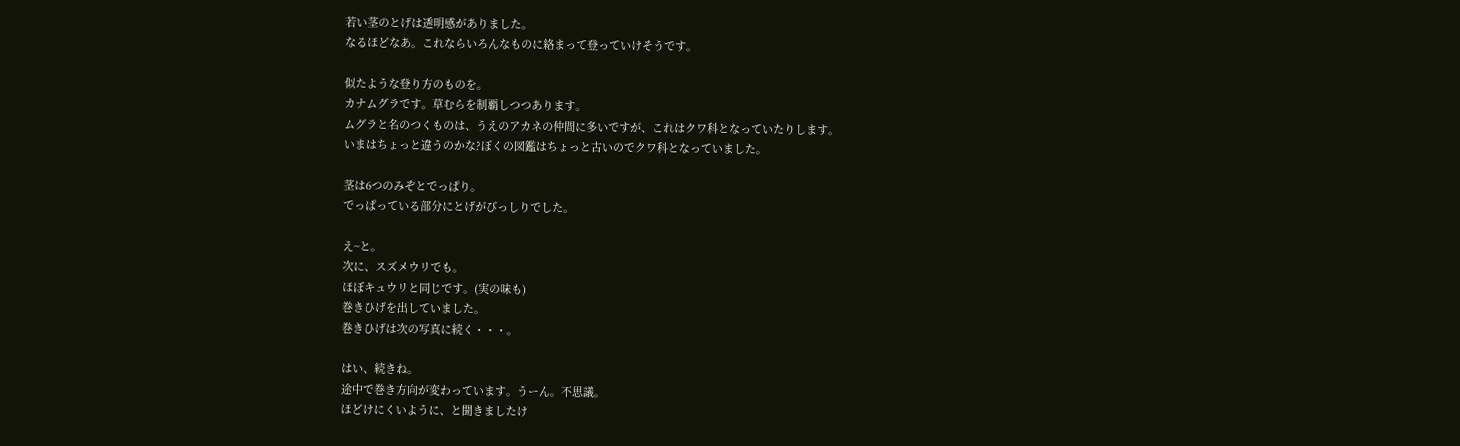若い茎のとげは透明感がありました。
なるほどなあ。これならいろんなものに絡まって登っていけそうです。

似たような登り方のものを。
カナムグラです。草むらを制覇しつつあります。
ムグラと名のつくものは、うえのアカネの仲間に多いですが、これはクワ科となっていたりします。
いまはちょっと違うのかな?ぼくの図鑑はちょっと古いのでクワ科となっていました。

茎は6つのみぞとでっぱり。
でっぱっている部分にとげがびっしりでした。

え~と。
次に、スズメウリでも。
ほぼキュウリと同じです。(実の味も)
巻きひげを出していました。
巻きひげは次の写真に続く・・・。

はい、続きね。
途中で巻き方向が変わっています。うーん。不思議。
ほどけにくいように、と聞きましたけ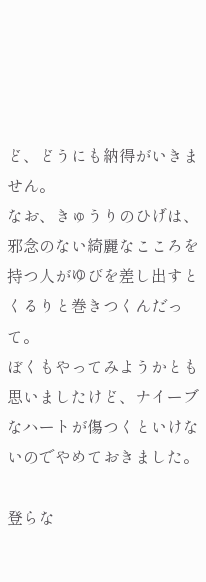ど、どうにも納得がいきません。
なお、きゅうりのひげは、邪念のない綺麗なこころを持つ人がゆびを差し出すとくるりと巻きつくんだって。
ぼくもやってみようかとも思いましたけど、ナイーブなハートが傷つくといけないのでやめておきました。

登らな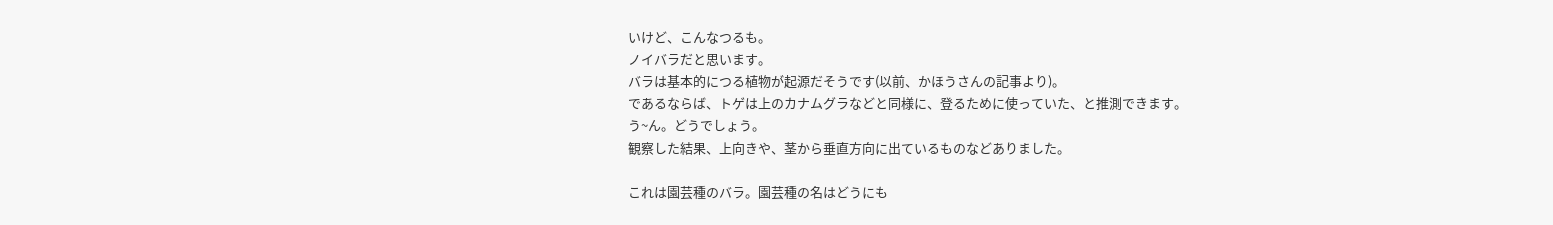いけど、こんなつるも。
ノイバラだと思います。
バラは基本的につる植物が起源だそうです(以前、かほうさんの記事より)。
であるならば、トゲは上のカナムグラなどと同様に、登るために使っていた、と推測できます。
う~ん。どうでしょう。
観察した結果、上向きや、茎から垂直方向に出ているものなどありました。

これは園芸種のバラ。園芸種の名はどうにも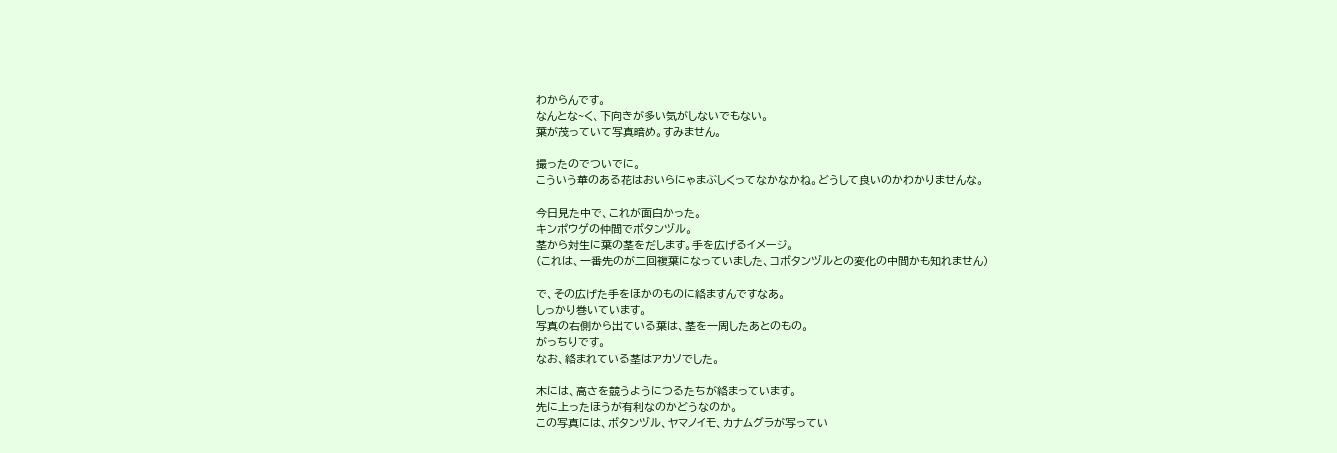わからんです。
なんとな~く、下向きが多い気がしないでもない。
葉が茂っていて写真暗め。すみません。

撮ったのでついでに。
こういう華のある花はおいらにゃまぶしくってなかなかね。どうして良いのかわかりませんな。

今日見た中で、これが面白かった。
キンポウゲの仲間でボタンヅル。
茎から対生に葉の茎をだします。手を広げるイメージ。
(これは、一番先のが二回複葉になっていました、コボタンヅルとの変化の中間かも知れません)

で、その広げた手をほかのものに絡ますんですなあ。
しっかり巻いています。
写真の右側から出ている葉は、茎を一周したあとのもの。
がっちりです。
なお、絡まれている茎はアカソでした。

木には、高さを競うようにつるたちが絡まっています。
先に上ったほうが有利なのかどうなのか。
この写真には、ボタンヅル、ヤマノイモ、カナムグラが写ってい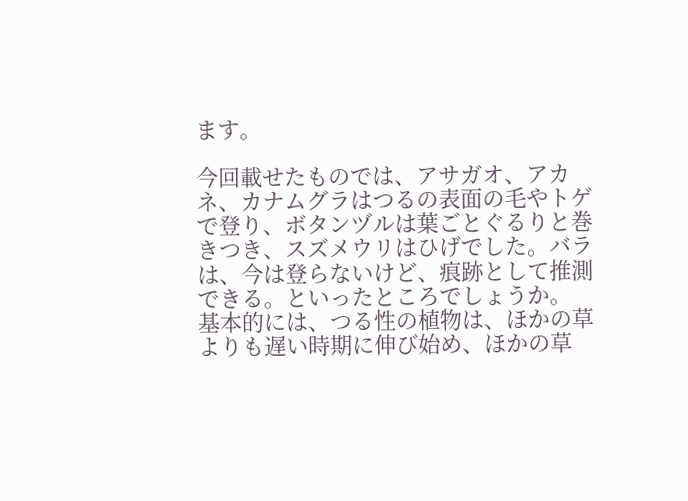ます。

今回載せたものでは、アサガオ、アカネ、カナムグラはつるの表面の毛やトゲで登り、ボタンヅルは葉ごとぐるりと巻きつき、スズメウリはひげでした。バラは、今は登らないけど、痕跡として推測できる。といったところでしょうか。
基本的には、つる性の植物は、ほかの草よりも遅い時期に伸び始め、ほかの草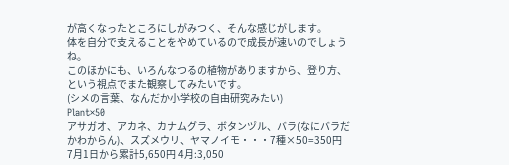が高くなったところにしがみつく、そんな感じがします。
体を自分で支えることをやめているので成長が速いのでしょうね。
このほかにも、いろんなつるの植物がありますから、登り方、という視点でまた観察してみたいです。
(シメの言葉、なんだか小学校の自由研究みたい)
Plant×50
アサガオ、アカネ、カナムグラ、ボタンヅル、バラ(なにバラだかわからん)、スズメウリ、ヤマノイモ・・・7種×50=350円
7月1日から累計5,650円 4月:3,050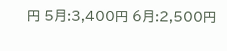円 5月:3,400円 6月:2,500円